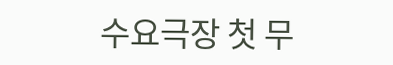수요극장 첫 무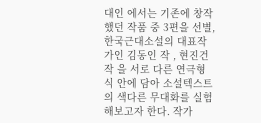대인 에서는 기존에 창작했던 작품 중 3편을 선별, 한국근대소설의 대표작가인 김동인 작 , 현진건 작 을 서로 다른 연극형식 안에 담아 소설텍스트의 색다른 무대화를 실험해보고자 한다. 작가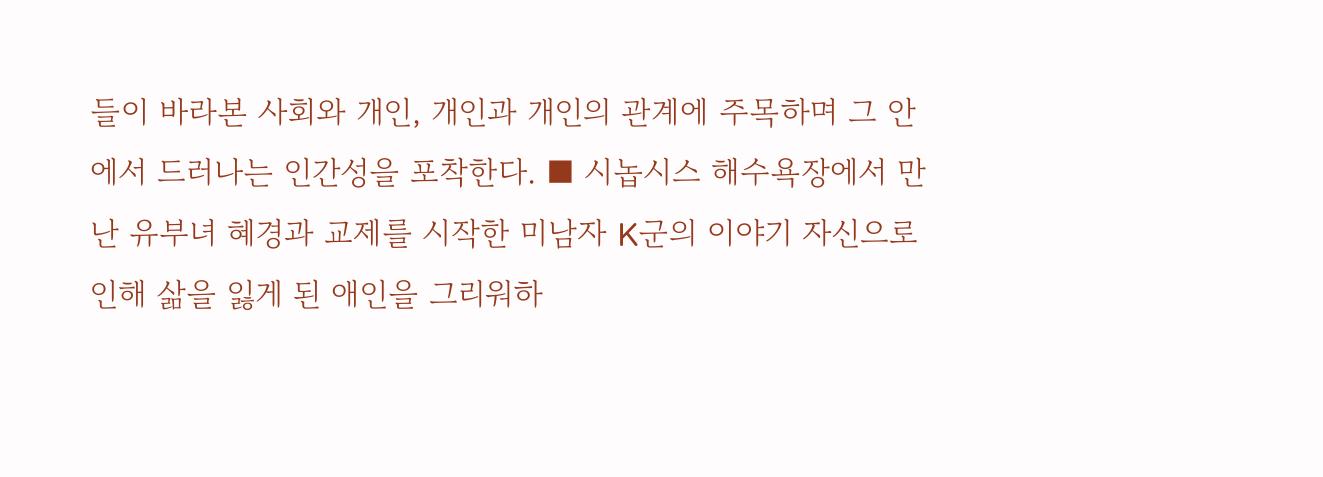들이 바라본 사회와 개인, 개인과 개인의 관계에 주목하며 그 안에서 드러나는 인간성을 포착한다. ■ 시놉시스 해수욕장에서 만난 유부녀 혜경과 교제를 시작한 미남자 K군의 이야기 자신으로 인해 삶을 잃게 된 애인을 그리워하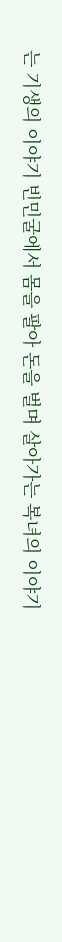는 기생의 이야기 빈민굴에서 몸을 팔아 돈을 벌며 살아가는 복녀의 이야기